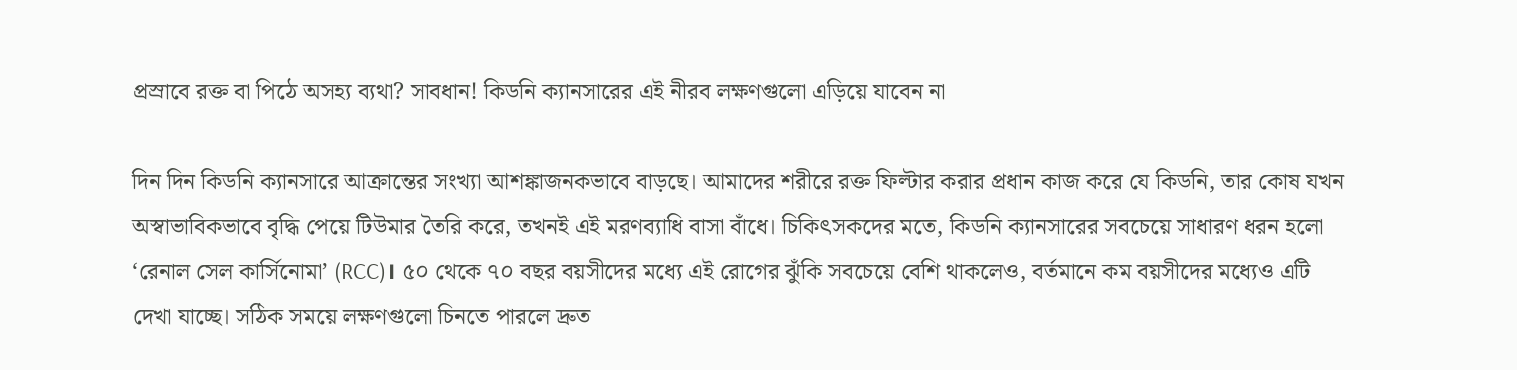প্রস্রাবে রক্ত বা পিঠে অসহ্য ব্যথা? সাবধান! কিডনি ক্যানসারের এই নীরব লক্ষণগুলো এড়িয়ে যাবেন না

দিন দিন কিডনি ক্যানসারে আক্রান্তের সংখ্যা আশঙ্কাজনকভাবে বাড়ছে। আমাদের শরীরে রক্ত ফিল্টার করার প্রধান কাজ করে যে কিডনি, তার কোষ যখন অস্বাভাবিকভাবে বৃদ্ধি পেয়ে টিউমার তৈরি করে, তখনই এই মরণব্যাধি বাসা বাঁধে। চিকিৎসকদের মতে, কিডনি ক্যানসারের সবচেয়ে সাধারণ ধরন হলো ‘রেনাল সেল কার্সিনোমা’ (RCC)। ৫০ থেকে ৭০ বছর বয়সীদের মধ্যে এই রোগের ঝুঁকি সবচেয়ে বেশি থাকলেও, বর্তমানে কম বয়সীদের মধ্যেও এটি দেখা যাচ্ছে। সঠিক সময়ে লক্ষণগুলো চিনতে পারলে দ্রুত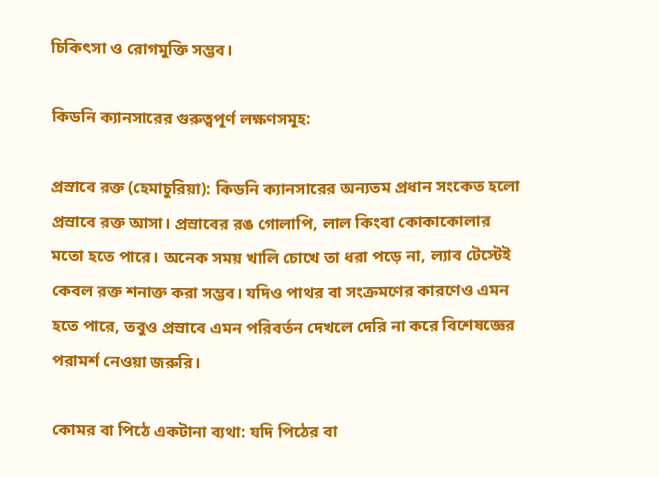চিকিৎসা ও রোগমুক্তি সম্ভব।

কিডনি ক্যানসারের গুরুত্বপূর্ণ লক্ষণসমূহ:

প্রস্রাবে রক্ত (হেমাচুরিয়া): কিডনি ক্যানসারের অন্যতম প্রধান সংকেত হলো প্রস্রাবে রক্ত আসা। প্রস্রাবের রঙ গোলাপি, লাল কিংবা কোকাকোলার মতো হতে পারে। অনেক সময় খালি চোখে তা ধরা পড়ে না, ল্যাব টেস্টেই কেবল রক্ত শনাক্ত করা সম্ভব। যদিও পাথর বা সংক্রমণের কারণেও এমন হতে পারে, তবুও প্রস্রাবে এমন পরিবর্তন দেখলে দেরি না করে বিশেষজ্ঞের পরামর্শ নেওয়া জরুরি।

কোমর বা পিঠে একটানা ব্যথা: যদি পিঠের বা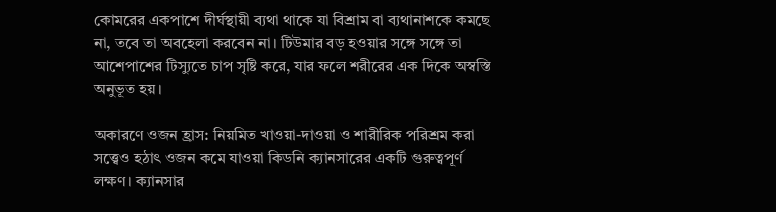কোমরের একপাশে দীর্ঘস্থায়ী ব্যথা থাকে যা বিশ্রাম বা ব্যথানাশকে কমছে না, তবে তা অবহেলা করবেন না। টিউমার বড় হওয়ার সঙ্গে সঙ্গে তা আশেপাশের টিস্যুতে চাপ সৃষ্টি করে, যার ফলে শরীরের এক দিকে অস্বস্তি অনুভূত হয়।

অকারণে ওজন হ্রাস: নিয়মিত খাওয়া-দাওয়া ও শারীরিক পরিশ্রম করা সত্ত্বেও হঠাৎ ওজন কমে যাওয়া কিডনি ক্যানসারের একটি গুরুত্বপূর্ণ লক্ষণ। ক্যানসার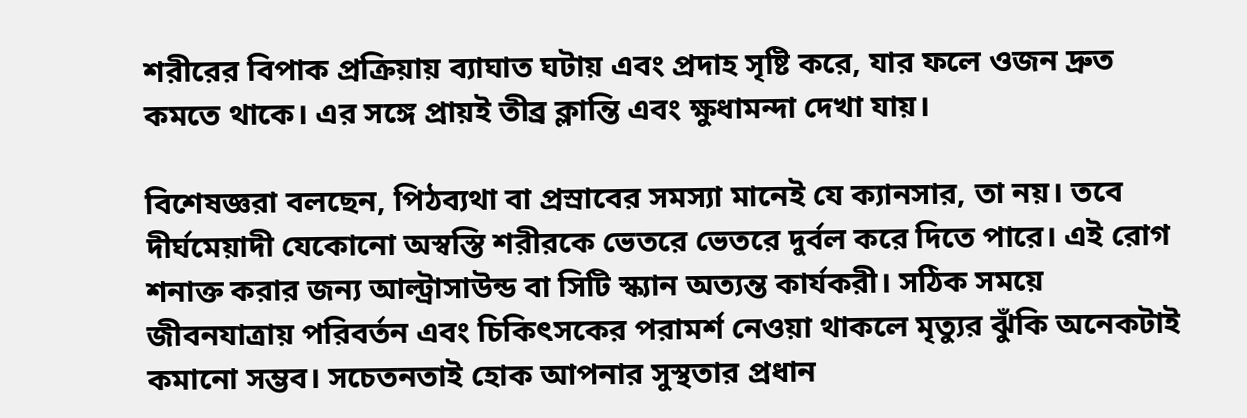শরীরের বিপাক প্রক্রিয়ায় ব্যাঘাত ঘটায় এবং প্রদাহ সৃষ্টি করে, যার ফলে ওজন দ্রুত কমতে থাকে। এর সঙ্গে প্রায়ই তীব্র ক্লান্তি এবং ক্ষুধামন্দা দেখা যায়।

বিশেষজ্ঞরা বলছেন, পিঠব্যথা বা প্রস্রাবের সমস্যা মানেই যে ক্যানসার, তা নয়। তবে দীর্ঘমেয়াদী যেকোনো অস্বস্তি শরীরকে ভেতরে ভেতরে দুর্বল করে দিতে পারে। এই রোগ শনাক্ত করার জন্য আল্ট্রাসাউন্ড বা সিটি স্ক্যান অত্যন্ত কার্যকরী। সঠিক সময়ে জীবনযাত্রায় পরিবর্তন এবং চিকিৎসকের পরামর্শ নেওয়া থাকলে মৃত্যুর ঝুঁকি অনেকটাই কমানো সম্ভব। সচেতনতাই হোক আপনার সুস্থতার প্রধান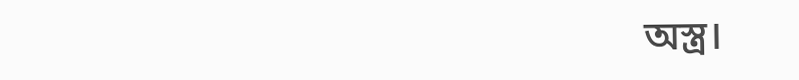অস্ত্র।